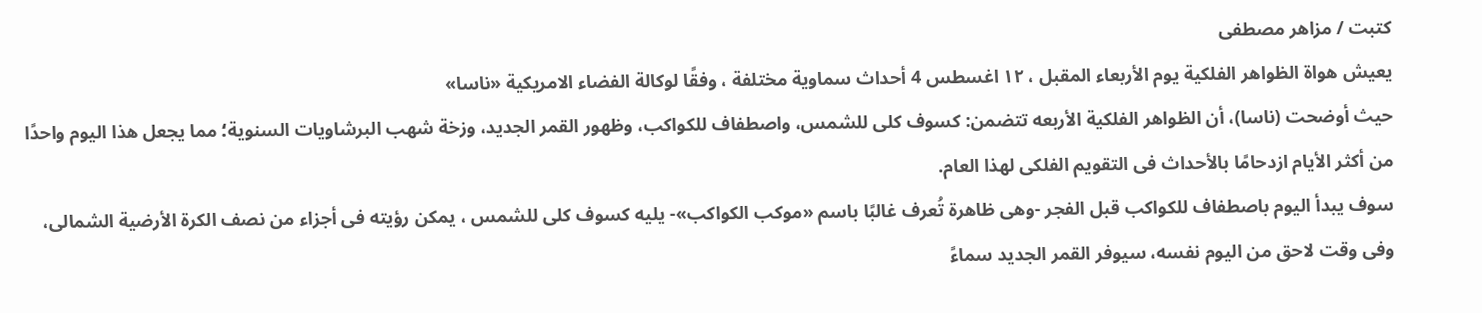كتبت / مزاهر مصطفى
يعيش هواة الظواهر الفلكية يوم الأربعاء المقبل ، ١٢ اغسطس 4 أحداث سماوية مختلفة ، وفقًا لوكالة الفضاء الامريكية «ناسا»
حيث أوضحت (ناسا)، أن الظواهر الفلكية الأربعه تتضمن: كسوف كلى للشمس، واصطفاف للكواكب، وظهور القمر الجديد، وزخة شهب البرشاويات السنوية؛ مما يجعل هذا اليوم واحدًا من أكثر الأيام ازدحامًا بالأحداث فى التقويم الفلكى لهذا العام.
سوف يبدأ اليوم باصطفاف للكواكب قبل الفجر -وهى ظاهرة تُعرف غالبًا باسم «موكب الكواكب»- يليه كسوف كلى للشمس ، يمكن رؤيته فى أجزاء من نصف الكرة الأرضية الشمالى، وفى وقت لاحق من اليوم نفسه، سيوفر القمر الجديد سماءً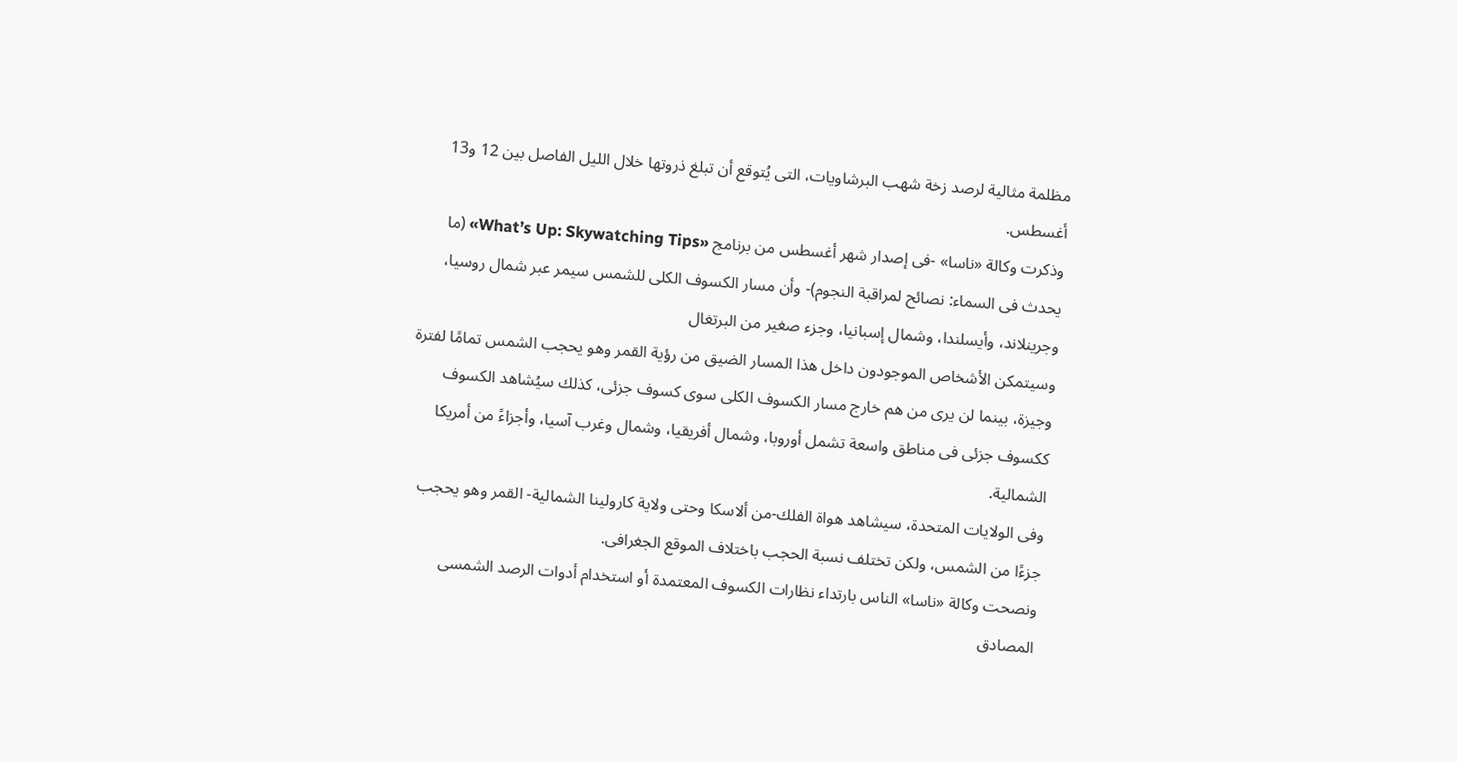مظلمة مثالية لرصد زخة شهب البرشاويات، التى يُتوقع أن تبلغ ذروتها خلال الليل الفاصل بين 12 و13 أغسطس.
وذكرت وكالة «ناسا» -فى إصدار شهر أغسطس من برنامج «What’s Up: Skywatching Tips» (ما يحدث فى السماء: نصائح لمراقبة النجوم)- وأن مسار الكسوف الكلى للشمس سيمر عبر شمال روسيا، وجرينلاند، وأيسلندا، وشمال إسبانيا، وجزء صغير من البرتغال
وسيتمكن الأشخاص الموجودون داخل هذا المسار الضيق من رؤية القمر وهو يحجب الشمس تمامًا لفترة وجيزة، بينما لن يرى من هم خارج مسار الكسوف الكلى سوى كسوف جزئى، كذلك سيُشاهد الكسوف ككسوف جزئى فى مناطق واسعة تشمل أوروبا، وشمال أفريقيا، وشمال وغرب آسيا، وأجزاءً من أمريكا الشمالية.
وفى الولايات المتحدة، سيشاهد هواة الفلك-من ألاسكا وحتى ولاية كارولينا الشمالية- القمر وهو يحجب جزءًا من الشمس، ولكن تختلف نسبة الحجب باختلاف الموقع الجغرافى.
ونصحت وكالة «ناسا» الناس بارتداء نظارات الكسوف المعتمدة أو استخدام أدوات الرصد الشمسى المصادق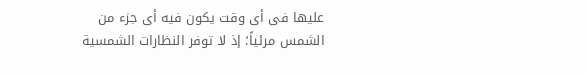عليها فى أى وقت يكون فيه أى جزء من الشمس مرئياً؛ إذ لا توفر النظارات الشمسية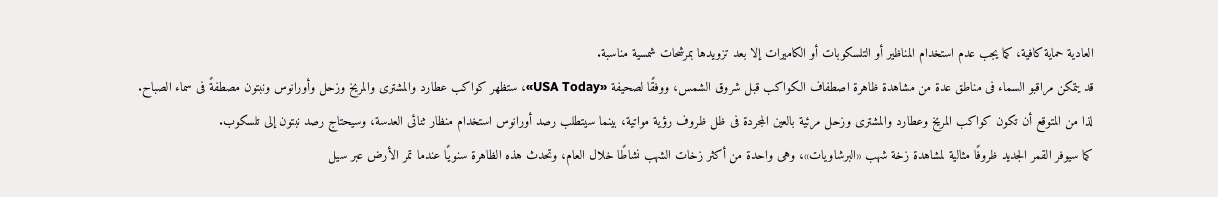العادية حماية كافية، كما يجب عدم استخدام المناظير أو التلسكوبات أو الكاميرات إلا بعد تزويدها بمرشحات شمسية مناسبة.
قد يتمكن مراقبو السماء فى مناطق عدة من مشاهدة ظاهرة اصطفاف الكواكب قبل شروق الشمس، ووفقًا لصحيفة «USA Today»، ستظهر كواكب عطارد والمشترى والمريخ وزحل وأورانوس ونبتون مصطفةً فى سماء الصباح.
لذا من المتوقع أن تكون كواكب المريخ وعطارد والمشترى وزحل مرئية بالعين المجردة فى ظل ظروف رؤية مواتية، بينما سيتطلب رصد أورانوس استخدام منظار ثنائى العدسة، وسيحتاج رصد نبتون إلى تلسكوب.
كما سيوفر القمر الجديد ظروفًا مثالية لمشاهدة زخة شهب «البرشاويات»، وهى واحدة من أكثر زخات الشهب نشاطًا خلال العام، وتحدث هذه الظاهرة سنويًا عندما تمر الأرض عبر سيل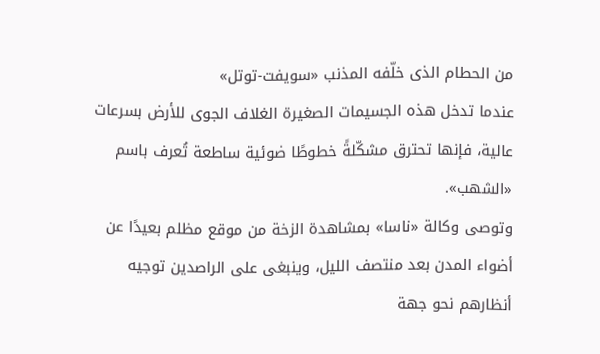من الحطام الذى خلّفه المذنب «سويفت-توتل»
عندما تدخل هذه الجسيمات الصغيرة الغلاف الجوى للأرض بسرعات عالية، فإنها تحترق مشكّلةً خطوطًا ضوئية ساطعة تُعرف باسم «الشهب».
وتوصى وكالة «ناسا» بمشاهدة الزخة من موقع مظلم بعيدًا عن أضواء المدن بعد منتصف الليل، وينبغى على الراصدين توجيه أنظارهم نحو جهة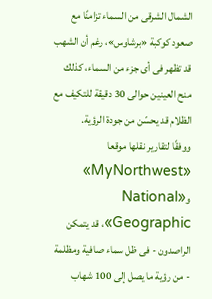الشمال الشرقى من السماء تزامنًا مع صعود كوكبة «برشاوس»، رغم أن الشهب قد تظهر فى أى جزء من السماء، كذلك منح العينين حوالى 30 دقيقة للتكيف مع الظلام قد يحسّن من جودة الرؤية.
ووفقًا لتقارير نقلها موقعا «MyNorthwest» و«National Geographic»، قد يتمكن الراصدون - فى ظل سماء صافية ومظلمة - من رؤية ما يصل إلى 100 شهاب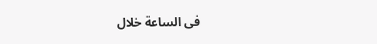فى الساعة خلال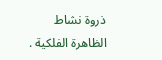ذروة نشاط الظاهرة الفلكية .